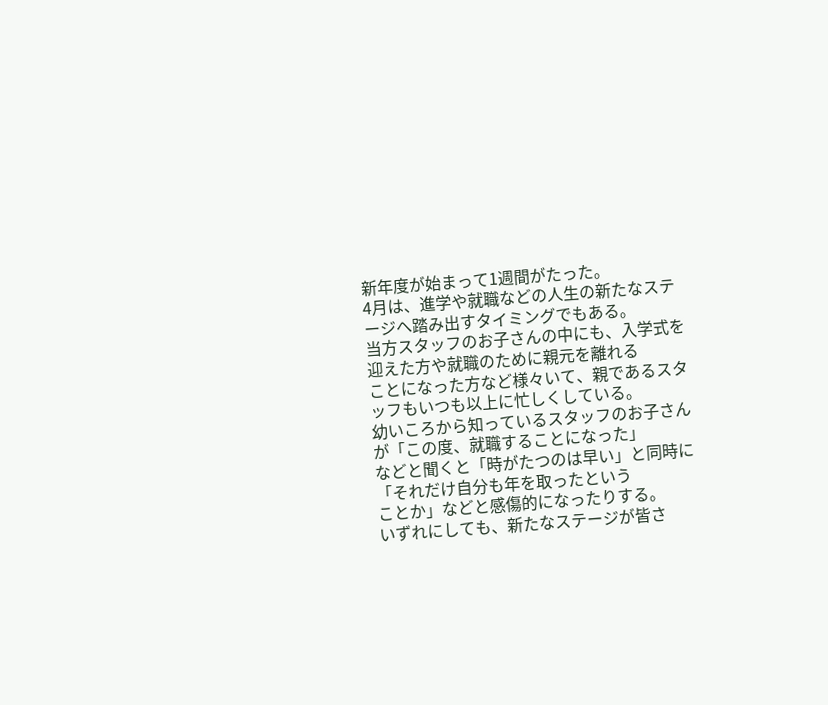新年度が始まって1週間がたった。
4月は、進学や就職などの人生の新たなステージへ踏み出すタイミングでもある。
当方スタッフのお子さんの中にも、入学式を迎えた方や就職のために親元を離れる
ことになった方など様々いて、親であるスタッフもいつも以上に忙しくしている。
幼いころから知っているスタッフのお子さんが「この度、就職することになった」
などと聞くと「時がたつのは早い」と同時に「それだけ自分も年を取ったという
ことか」などと感傷的になったりする。
いずれにしても、新たなステージが皆さ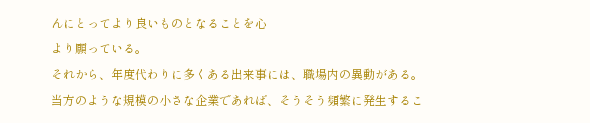んにとってより良いものとなることを心
より願っている。
それから、年度代わりに多くある出来事には、職場内の異動がある。
当方のような規模の小さな企業であれば、そうそう頻繁に発生するこ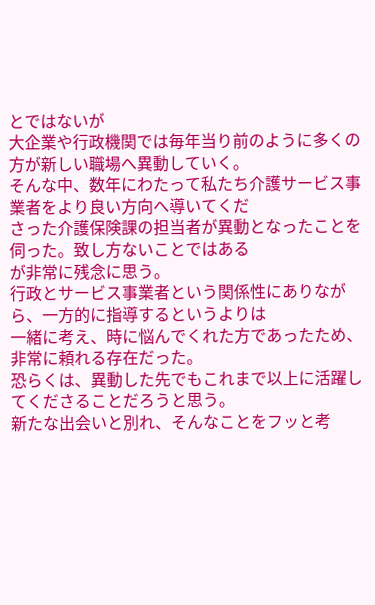とではないが
大企業や行政機関では毎年当り前のように多くの方が新しい職場へ異動していく。
そんな中、数年にわたって私たち介護サービス事業者をより良い方向へ導いてくだ
さった介護保険課の担当者が異動となったことを伺った。致し方ないことではある
が非常に残念に思う。
行政とサービス事業者という関係性にありながら、一方的に指導するというよりは
一緒に考え、時に悩んでくれた方であったため、非常に頼れる存在だった。
恐らくは、異動した先でもこれまで以上に活躍してくださることだろうと思う。
新たな出会いと別れ、そんなことをフッと考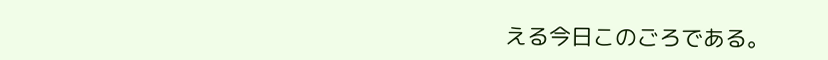える今日このごろである。